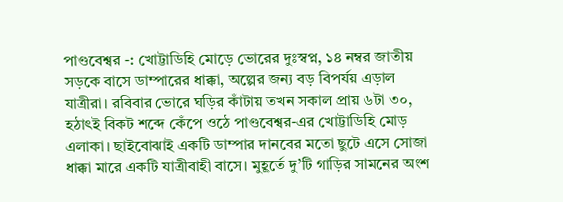পাণ্ডবেশ্বর -: খোট্টাডিহি মোড়ে ভোরের দুঃস্বপ্ন, ১৪ নম্বর জাতীয় সড়কে বাসে ডাম্পারের ধাক্কা, অল্পের জন্য বড় বিপর্যয় এড়াল যাত্রীরা। রবিবার ভোরে ঘড়ির কাঁটায় তখন সকাল প্রায় ৬টা ৩০, হঠাৎই বিকট শব্দে কেঁপে ওঠে পাণ্ডবেশ্বর-এর খোট্টাডিহি মোড় এলাকা। ছাইবোঝাই একটি ডাম্পার দানবের মতো ছুটে এসে সোজা ধাক্কা মারে একটি যাত্রীবাহী বাসে। মুহূর্তে দু’টি গাড়ির সামনের অংশ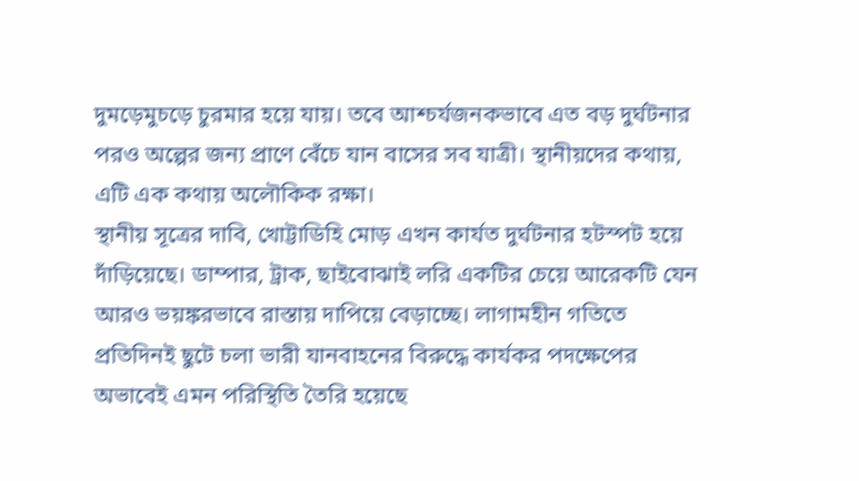দুমড়েমুচড়ে চুরমার হয়ে যায়। তবে আশ্চর্যজনকভাবে এত বড় দুর্ঘটনার পরও অল্পের জন্য প্রাণে বেঁচে যান বাসের সব যাত্রী। স্থানীয়দের কথায়, এটি এক কথায় অলৌকিক রক্ষা।
স্থানীয় সূত্রের দাবি, খোট্টাডিহি মোড় এখন কার্যত দুর্ঘটনার হটস্পট হয়ে দাঁড়িয়েছে। ডাম্পার, ট্রাক, ছাইবোঝাই লরি একটির চেয়ে আরেকটি যেন আরও ভয়ঙ্করভাবে রাস্তায় দাপিয়ে বেড়াচ্ছে। লাগামহীন গতিতে প্রতিদিনই ছুটে চলা ভারী যানবাহনের বিরুদ্ধে কার্যকর পদক্ষেপের অভাবেই এমন পরিস্থিতি তৈরি হয়েছে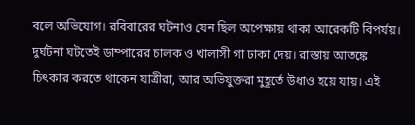বলে অভিযোগ। রবিবারের ঘটনাও যেন ছিল অপেক্ষায় থাকা আরেকটি বিপর্যয়।
দুর্ঘটনা ঘটতেই ডাম্পারের চালক ও খালাসী গা ঢাকা দেয়। রাস্তায় আতঙ্কে চিৎকার করতে থাকেন যাত্রীরা, আর অভিযুক্তরা মুহূর্তে উধাও হয়ে যায়। এই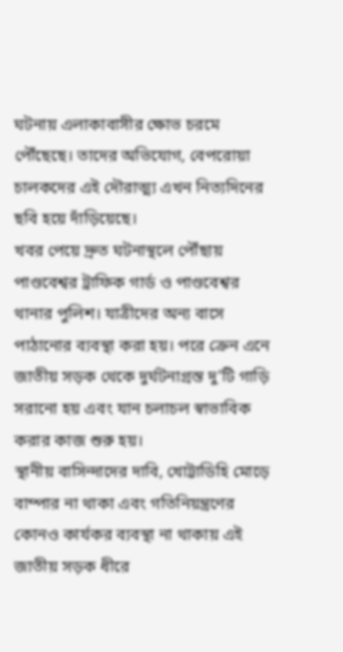ঘটনায় এলাকাবাসীর ক্ষোভ চরমে পৌঁছেছে। তাদের অভিযোগ, বেপরোয়া চালকদের এই দৌরাত্ম্য এখন নিত্যদিনের ছবি হয়ে দাঁড়িয়েছে।
খবর পেয়ে দ্রুত ঘটনাস্থলে পৌঁছায় পাণ্ডবেশ্বর ট্রাফিক গার্ড ও পাণ্ডবেশ্বর থানার পুলিশ। যাত্রীদের অন্য বাসে পাঠানোর ব্যবস্থা করা হয়। পরে ক্রেন এনে জাতীয় সড়ক থেকে দুর্ঘটনাগ্রস্ত দু’টি গাড়ি সরানো হয় এবং যান চলাচল স্বাভাবিক করার কাজ শুরু হয়।
স্থানীয় বাসিন্দাদের দাবি, খোট্টাডিহি মোড়ে বাম্পার না থাকা এবং গতিনিয়ন্ত্রণের কোনও কার্যকর ব্যবস্থা না থাকায় এই জাতীয় সড়ক ধীরে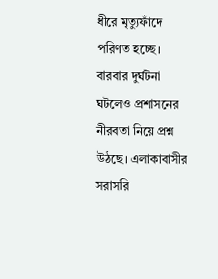ধীরে মৃত্যুফাঁদে পরিণত হচ্ছে। বারবার দুর্ঘটনা ঘটলেও প্রশাসনের নীরবতা নিয়ে প্রশ্ন উঠছে। এলাকাবাসীর সরাসরি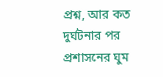প্রশ্ন, আর কত দুর্ঘটনার পর প্রশাসনের ঘুম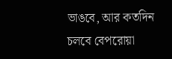ভাঙবে, আর কতদিন চলবে বেপরোয়া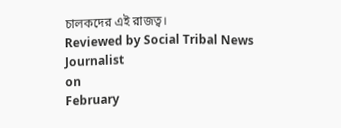চালকদের এই রাজত্ব।
Reviewed by Social Tribal News Journalist
on
February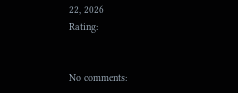22, 2026
Rating:


No comments: